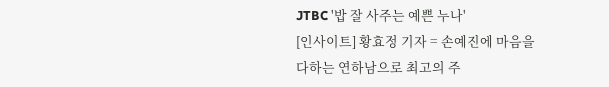JTBC '밥 잘 사주는 예쁜 누나'
[인사이트] 황효정 기자 = 손예진에 마음을 다하는 연하남으로 최고의 주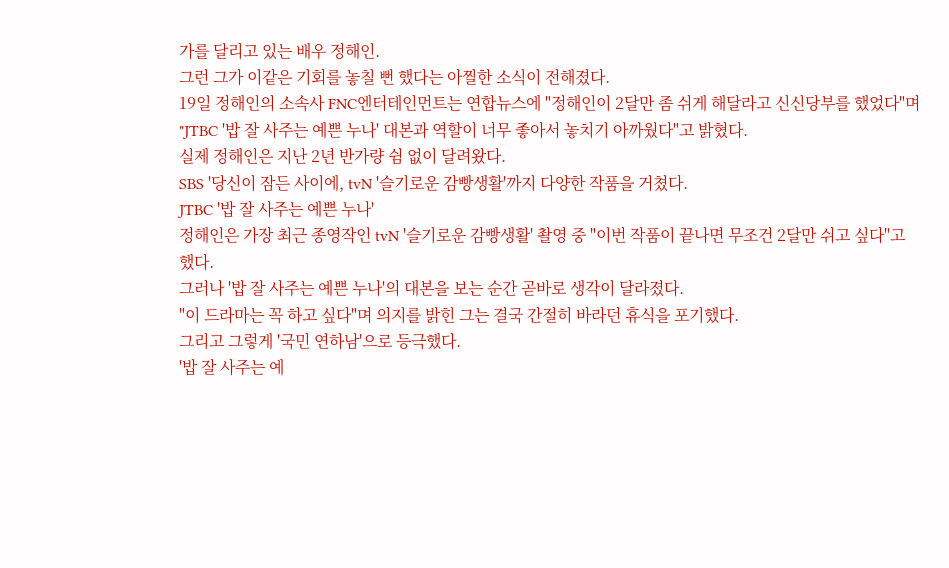가를 달리고 있는 배우 정해인.
그런 그가 이같은 기회를 놓칠 뻔 했다는 아찔한 소식이 전해졌다.
19일 정해인의 소속사 FNC엔터테인먼트는 연합뉴스에 "정해인이 2달만 좀 쉬게 해달라고 신신당부를 했었다"며 "JTBC '밥 잘 사주는 예쁜 누나' 대본과 역할이 너무 좋아서 놓치기 아까웠다"고 밝혔다.
실제 정해인은 지난 2년 반가량 쉼 없이 달려왔다.
SBS '당신이 잠든 사이에, tvN '슬기로운 감빵생활'까지 다양한 작품을 거쳤다.
JTBC '밥 잘 사주는 예쁜 누나'
정해인은 가장 최근 종영작인 tvN '슬기로운 감빵생활' 촬영 중 "이번 작품이 끝나면 무조건 2달만 쉬고 싶다"고 했다.
그러나 '밥 잘 사주는 예쁜 누나'의 대본을 보는 순간 곧바로 생각이 달라졌다.
"이 드라마는 꼭 하고 싶다"며 의지를 밝힌 그는 결국 간절히 바라던 휴식을 포기했다.
그리고 그렇게 '국민 연하남'으로 등극했다.
'밥 잘 사주는 예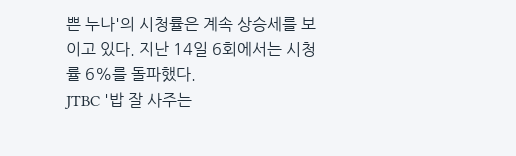쁜 누나'의 시청률은 계속 상승세를 보이고 있다. 지난 14일 6회에서는 시청률 6%를 돌파했다.
JTBC '밥 잘 사주는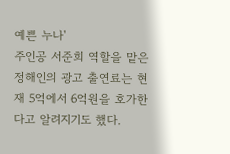예쁜 누나'
주인공 서준희 역할을 맡은 정해인의 광고 출연료는 현재 5억에서 6억원을 호가한다고 알려지기도 했다.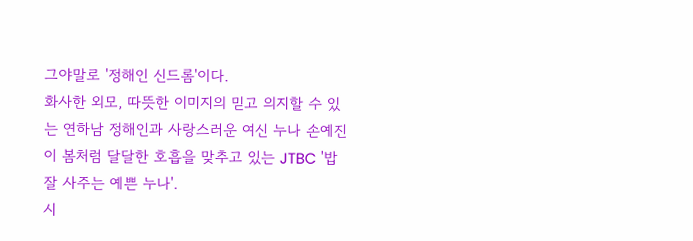그야말로 '정해인 신드롬'이다.
화사한 외모, 따뜻한 이미지의 믿고 의지할 수 있는 연하남 정해인과 사랑스러운 여신 누나 손예진이 봄처럼 달달한 호흡을 맞추고 있는 JTBC '밥 잘 사주는 예쁜 누나'.
시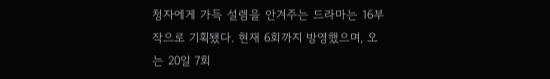청자에게 가득 설렘을 안겨주는 드라마는 16부작으로 기획됐다. 현재 6회까지 방영했으며, 오는 20일 7회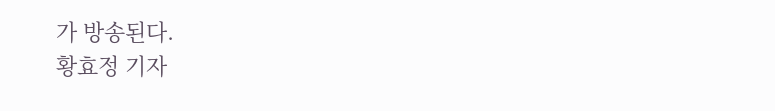가 방송된다.
황효정 기자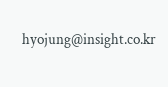hyojung@insight.co.kr